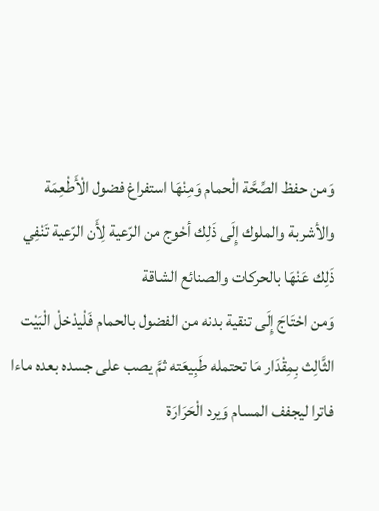وَمن حفظ الصِّحَّة الْحمام وَمِنْهَا استفراغ فضول الْأَطْعِمَة والأشربة والملوك إِلَى ذَلِك أحْوج من الرّعية لِأَن الرّعية تَنْفِي ذَلِك عَنْهَا بالحركات والصنائع الشاقة
وَمن احْتَاجَ إِلَى تنقية بدنه من الفضول بالحمام فَلْيدْخلْ الْبَيْت الثَّالِث بِمِقْدَار مَا تحتمله طَبِيعَته ثمَّ يصب على جسده بعده ماءا فاترا ليجفف المسام وَيرد الْحَرَارَة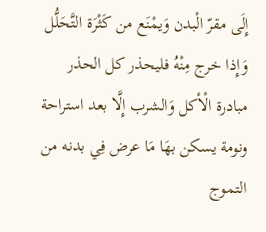إِلَى مقرّ الْبدن وَيمْنَع من كَثْرَة التَّحَلُّل
وَإِذا خرج مِنْهُ فليحذر كل الحذر مبادرة الْأكل وَالشرب إِلَّا بعد استراحة ونومة يسكن بهَا مَا عرض فِي بدنه من التموج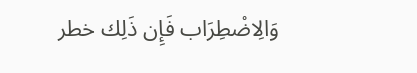وَالِاضْطِرَاب فَإِن ذَلِك خطر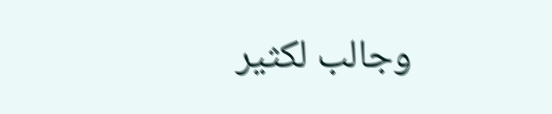وجالب لكثير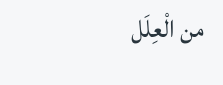من الْعِلَل